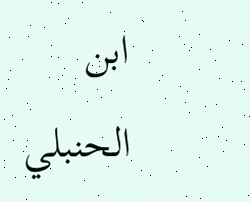ابن الحنبلي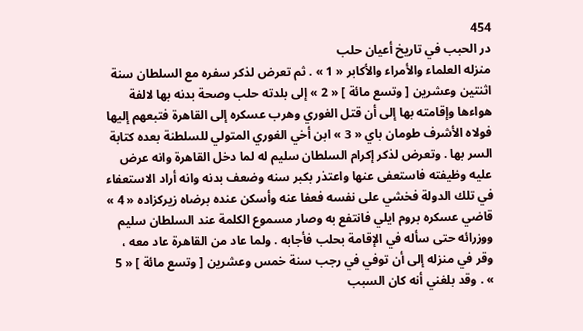454
در الحبب في تاريخ أعيان حلب
منزله العلماء والأمراء والأكابر « 1 » . ثم تعرض لذكر سفره مع السلطان سنة اثنتين وعشرين [ وتسع مائة ] « 2 » إلى بلدته حلب وصحة بدنه بها لالفة هواءها وإقامته بها إلى أن قتل الغوري وهرب عسكره إلى القاهرة فتبعهم إليها فولاه الأشرف طومان باي « 3 » ابن أخي الغوري المتولي للسلطنة بعده كتابة السر بها . وتعرض لذكر إكرام السلطان سليم له لما دخل القاهرة وانه عرض عليه وظيفته فاستعفى عنها واعتذر بكبر سنه وضعف بدنه وانه أراد الاستعفاء في تلك الدولة فخشي على نفسه فعفا عنه وأسكن عنده برضاه زيركزاده « 4 » قاضي عسكره بروم ايلي فانتفع به وصار مسموع الكلمة عند السلطان سليم ووزرائه حتى سأله في الإقامة بحلب فأجابه . ولما عاد من القاهرة عاد معه ، وقر في منزله إلى أن توفي في رجب سنة خمس وعشرين [ وتسع مائة ] « 5 » . وقد بلغني أنه كان السبب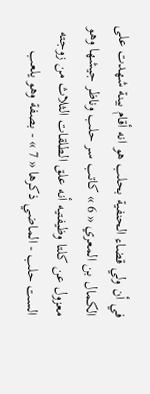في أن ولي قضاء الحنفية بحلب هو انه أقام بينة شهدت على الكمال بن المعري « 6 » كاتب سر حلب وناظر جيشها وهو معزول عن كلتا وظيفتيه أنه علق الطلقات الثلاث من زوجته الست حلب - الماضي ذكرها « 7 » - بصفة وهو يلعب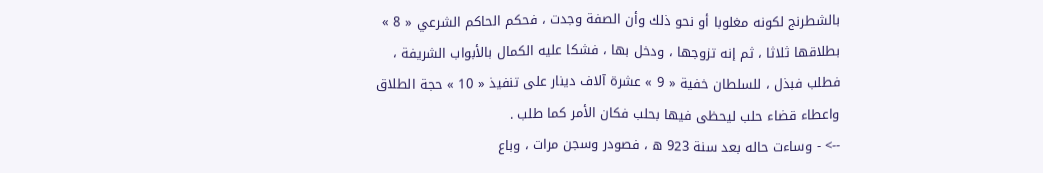بالشطرنج لكونه مغلوبا أو نحو ذلك وأن الصفة وجدت ، فحكم الحاكم الشرعي « 8 » بطلاقها ثلاثا ، ثم إنه تزوجها ، ودخل بها ، فشكا عليه الكمال بالأبواب الشريفة ، فطلب فبذل ، للسلطان خفية « 9 » عشرة آلاف دينار على تنفيذ « 10 » حجة الطلاق واعطاء قضاء حلب ليحظى فيها بحلب فكان الأمر كما طلب .
--> - وساءت حاله بعد سنة 923 ه ، فصودر وسجن مرات ، وباع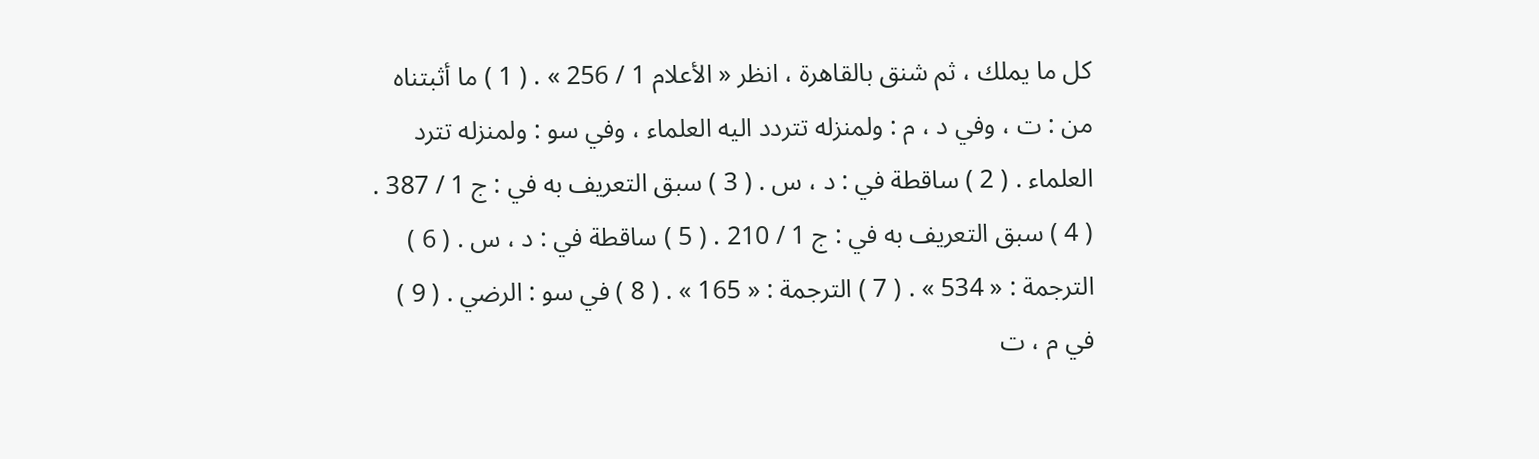كل ما يملك ، ثم شنق بالقاهرة ، انظر « الأعلام 1 / 256 » . ( 1 ) ما أثبتناه من : ت ، وفي د ، م : ولمنزله تتردد اليه العلماء ، وفي سو : ولمنزله تترد العلماء . ( 2 ) ساقطة في : د ، س . ( 3 ) سبق التعريف به في : ج 1 / 387 . ( 4 ) سبق التعريف به في : ج 1 / 210 . ( 5 ) ساقطة في : د ، س . ( 6 ) الترجمة : « 534 » . ( 7 ) الترجمة : « 165 » . ( 8 ) في سو : الرضي . ( 9 ) في م ، ت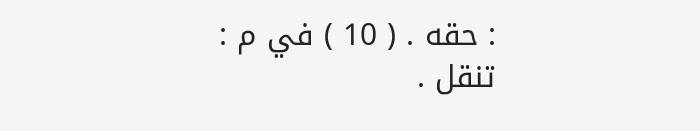: حقه . ( 10 ) في م : تنقل .